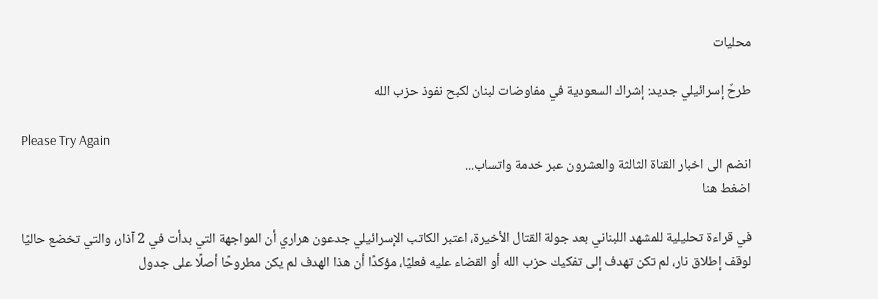محليات

طرحٌ إسرائيلي جديد: إشراك السعودية في مفاوضات لبنان لكبح نفوذ حزب الله

Please Try Again
انضم الى اخبار القناة الثالثة والعشرون عبر خدمة واتساب...
اضغط هنا

في قراءة تحليلية للمشهد اللبناني بعد جولة القتال الأخيرة، اعتبر الكاتب الإسرائيلي جدعون هراري أن المواجهة التي بدأت في 2 آذار، والتي تخضع حاليًا لوقف إطلاق نار، لم تكن تهدف إلى تفكيك حزب الله أو القضاء عليه فعليًا، مؤكدًا أن هذا الهدف لم يكن مطروحًا أصلًا على جدول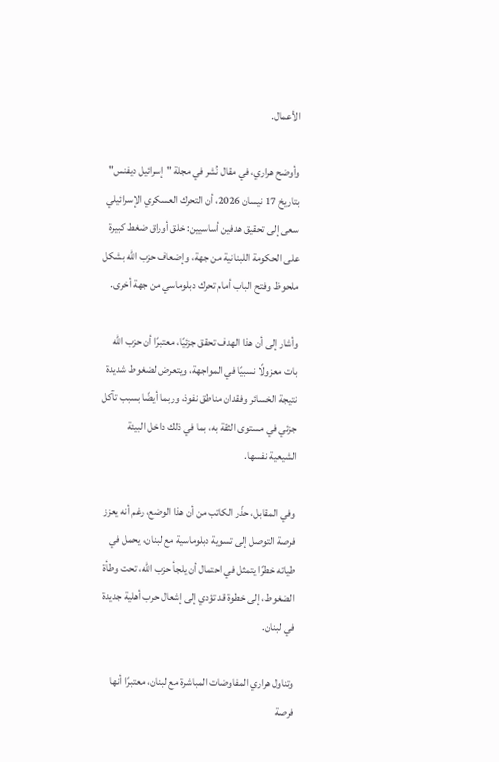الأعمال.

وأوضح هراري، في مقال نُشر في مجلة "إسرائيل ديفنس" بتاريخ 17 نيسان 2026، أن التحرك العسكري الإسرائيلي سعى إلى تحقيق هدفين أساسيين: خلق أوراق ضغط كبيرة على الحكومة اللبنانية من جهة، وإضعاف حزب الله بشكل ملحوظ وفتح الباب أمام تحرك دبلوماسي من جهة أخرى.

وأشار إلى أن هذا الهدف تحقق جزئيًا، معتبرًا أن حزب الله بات معزولًا نسبيًا في المواجهة، ويتعرض لضغوط شديدة نتيجة الخسائر وفقدان مناطق نفوذ، وربما أيضًا بسبب تآكل جزئي في مستوى الثقة به، بما في ذلك داخل البيئة الشيعية نفسها.

وفي المقابل، حذّر الكاتب من أن هذا الوضع، رغم أنه يعزز فرصة التوصل إلى تسوية دبلوماسية مع لبنان، يحمل في طياته خطرًا يتمثل في احتمال أن يلجأ حزب الله، تحت وطأة الضغوط، إلى خطوة قد تؤدي إلى إشعال حرب أهلية جديدة في لبنان.

وتناول هراري المفاوضات المباشرة مع لبنان، معتبرًا أنها فرصة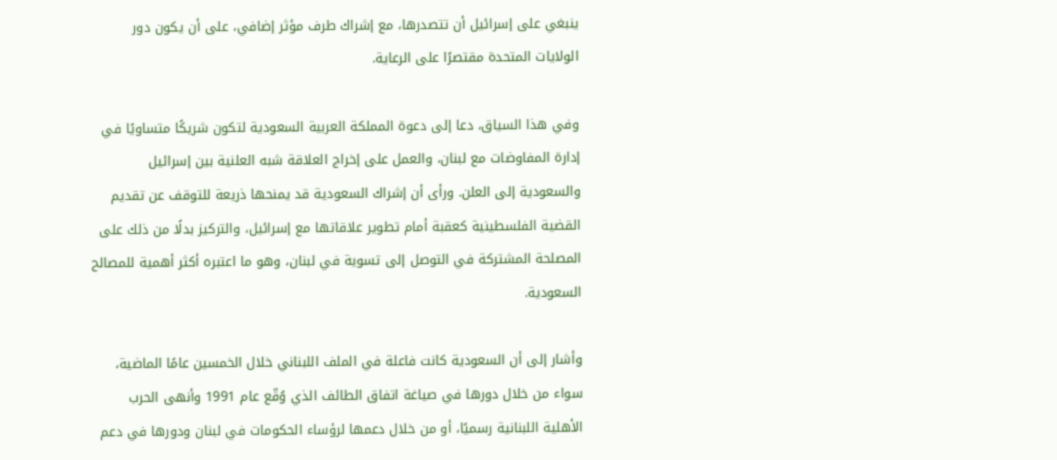ينبغي على إسرائيل أن تتصدرها، مع إشراك طرف مؤثر إضافي، على أن يكون دور الولايات المتحدة مقتصرًا على الرعاية.

وفي هذا السياق، دعا إلى دعوة المملكة العربية السعودية لتكون شريكًا متساويًا في إدارة المفاوضات مع لبنان، والعمل على إخراج العلاقة شبه العلنية بين إسرائيل والسعودية إلى العلن. ورأى أن إشراك السعودية قد يمنحها ذريعة للتوقف عن تقديم القضية الفلسطينية كعقبة أمام تطوير علاقاتها مع إسرائيل، والتركيز بدلًا من ذلك على المصلحة المشتركة في التوصل إلى تسوية في لبنان، وهو ما اعتبره أكثر أهمية للمصالح السعودية.

وأشار إلى أن السعودية كانت فاعلة في الملف اللبناني خلال الخمسين عامًا الماضية، سواء من خلال دورها في صياغة اتفاق الطائف الذي وُقّع عام 1991 وأنهى الحرب الأهلية اللبنانية رسميًا، أو من خلال دعمها لرؤساء الحكومات في لبنان ودورها في دعم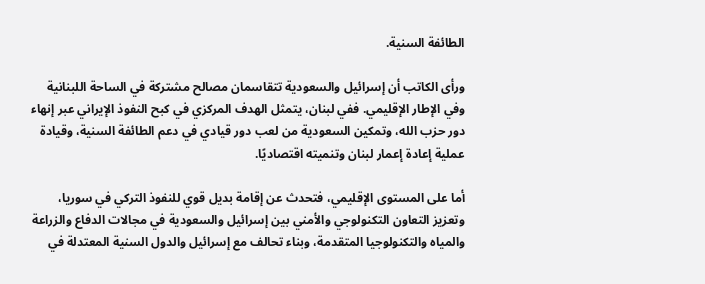الطائفة السنية.

ورأى الكاتب أن إسرائيل والسعودية تتقاسمان مصالح مشتركة في الساحة اللبنانية وفي الإطار الإقليمي. ففي لبنان، يتمثل الهدف المركزي في كبح النفوذ الإيراني عبر إنهاء دور حزب الله، وتمكين السعودية من لعب دور قيادي في دعم الطائفة السنية، وقيادة عملية إعادة إعمار لبنان وتنميته اقتصاديًا.

أما على المستوى الإقليمي، فتحدث عن إقامة بديل قوي للنفوذ التركي في سوريا، وتعزيز التعاون التكنولوجي والأمني بين إسرائيل والسعودية في مجالات الدفاع والزراعة والمياه والتكنولوجيا المتقدمة، وبناء تحالف مع إسرائيل والدول السنية المعتدلة في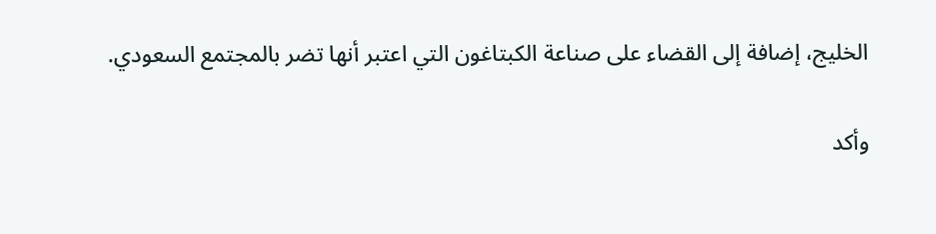الخليج، إضافة إلى القضاء على صناعة الكبتاغون التي اعتبر أنها تضر بالمجتمع السعودي.

وأكد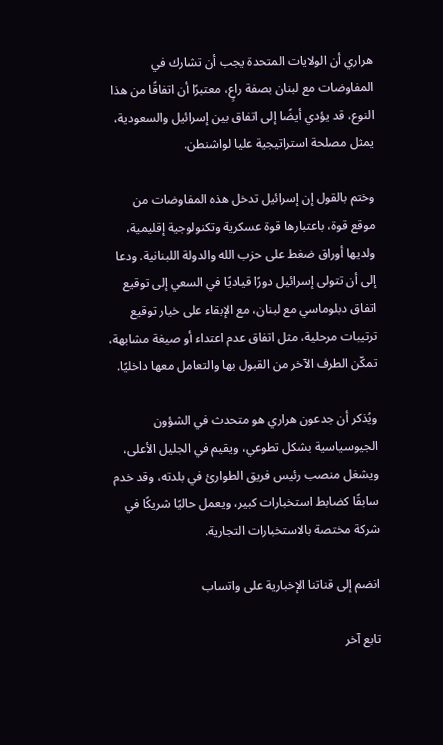هراري أن الولايات المتحدة يجب أن تشارك في المفاوضات مع لبنان بصفة راعٍ، معتبرًا أن اتفاقًا من هذا النوع، قد يؤدي أيضًا إلى اتفاق بين إسرائيل والسعودية، يمثل مصلحة استراتيجية عليا لواشنطن.

وختم بالقول إن إسرائيل تدخل هذه المفاوضات من موقع قوة، باعتبارها قوة عسكرية وتكنولوجية إقليمية، ولديها أوراق ضغط على حزب الله والدولة اللبنانية. ودعا إلى أن تتولى إسرائيل دورًا قياديًا في السعي إلى توقيع اتفاق دبلوماسي مع لبنان، مع الإبقاء على خيار توقيع ترتيبات مرحلية، مثل اتفاق عدم اعتداء أو صيغة مشابهة، تمكّن الطرف الآخر من القبول بها والتعامل معها داخليًا.

ويُذكر أن جدعون هراري هو متحدث في الشؤون الجيوسياسية بشكل تطوعي، ويقيم في الجليل الأعلى، ويشغل منصب رئيس فريق الطوارئ في بلدته، وقد خدم سابقًا كضابط استخبارات كبير، ويعمل حاليًا شريكًا في شركة مختصة بالاستخبارات التجارية.

انضم إلى قناتنا الإخبارية على واتساب

تابع آخر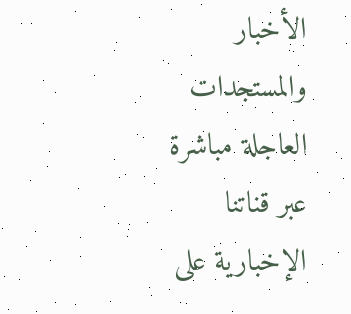الأخبار والمستجدات العاجلة مباشرة عبر قناتنا الإخبارية على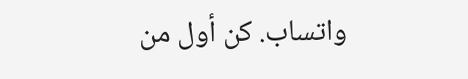واتساب. كن أول من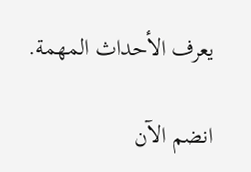يعرف الأحداث المهمة.

انضم الآن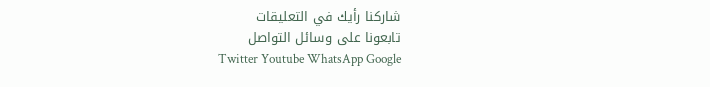شاركنا رأيك في التعليقات
تابعونا على وسائل التواصل
Twitter Youtube WhatsApp Google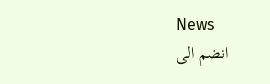News
انضم الى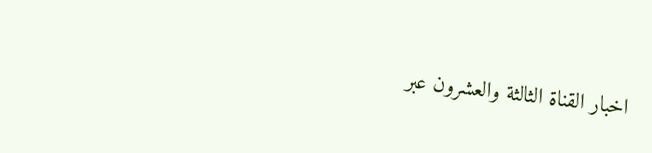اخبار القناة الثالثة والعشرون عبر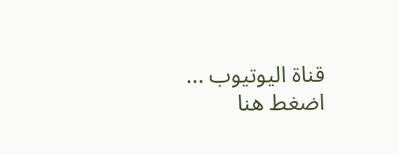قناة اليوتيوب ...
اضغط هنا